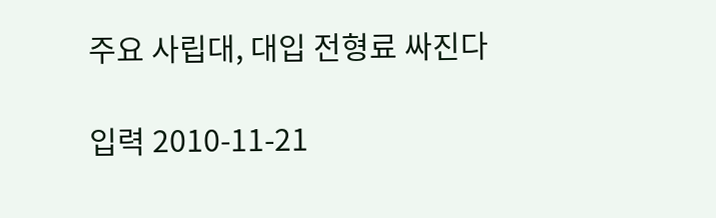주요 사립대, 대입 전형료 싸진다

입력 2010-11-21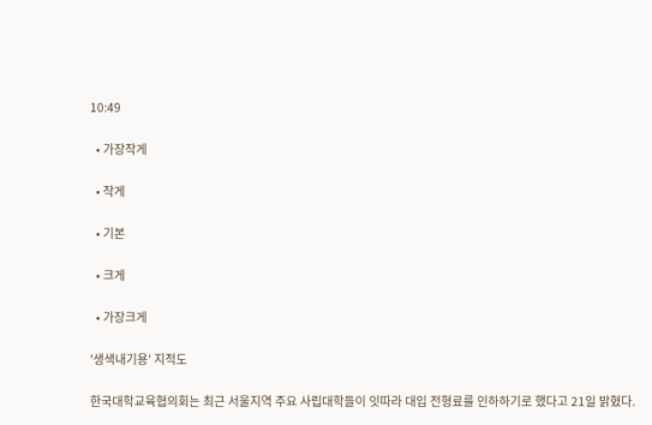10:49

  • 가장작게

  • 작게

  • 기본

  • 크게

  • 가장크게

'생색내기용' 지적도

한국대학교육협의회는 최근 서울지역 주요 사립대학들이 잇따라 대입 전형료를 인하하기로 했다고 21일 밝혔다.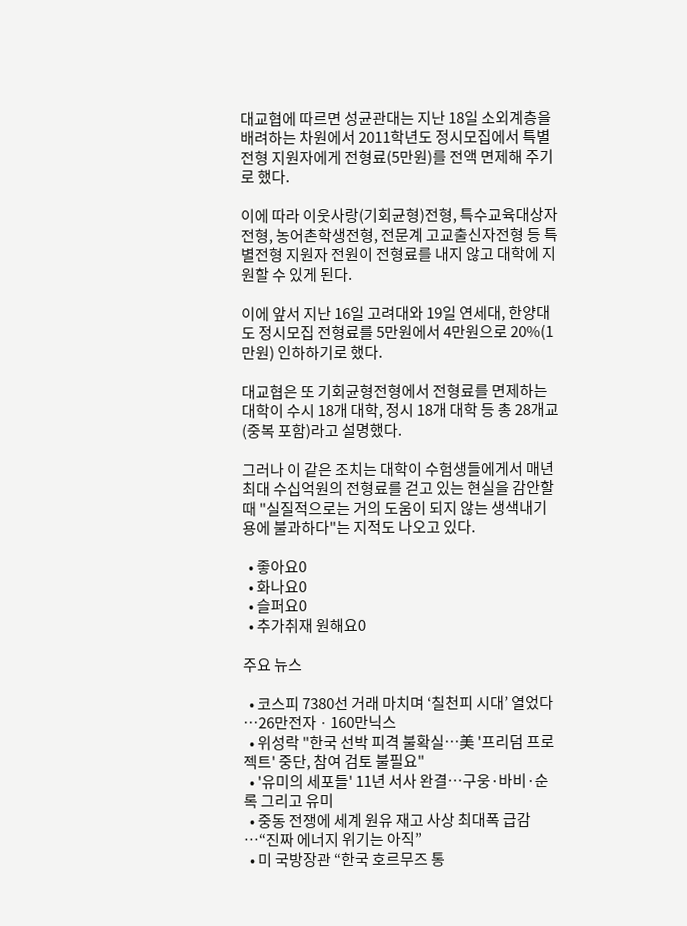대교협에 따르면 성균관대는 지난 18일 소외계층을 배려하는 차원에서 2011학년도 정시모집에서 특별전형 지원자에게 전형료(5만원)를 전액 면제해 주기로 했다.

이에 따라 이웃사랑(기회균형)전형, 특수교육대상자전형, 농어촌학생전형, 전문계 고교출신자전형 등 특별전형 지원자 전원이 전형료를 내지 않고 대학에 지원할 수 있게 된다.

이에 앞서 지난 16일 고려대와 19일 연세대, 한양대도 정시모집 전형료를 5만원에서 4만원으로 20%(1만원) 인하하기로 했다.

대교협은 또 기회균형전형에서 전형료를 면제하는 대학이 수시 18개 대학, 정시 18개 대학 등 총 28개교(중복 포함)라고 설명했다.

그러나 이 같은 조치는 대학이 수험생들에게서 매년 최대 수십억원의 전형료를 걷고 있는 현실을 감안할 때 "실질적으로는 거의 도움이 되지 않는 생색내기용에 불과하다"는 지적도 나오고 있다.

  • 좋아요0
  • 화나요0
  • 슬퍼요0
  • 추가취재 원해요0

주요 뉴스

  • 코스피 7380선 거래 마치며 ‘칠천피 시대’ 열었다⋯26만전자ㆍ160만닉스
  • 위성락 "한국 선박 피격 불확실⋯美 '프리덤 프로젝트' 중단, 참여 검토 불필요"
  • '유미의 세포들' 11년 서사 완결…구웅·바비·순록 그리고 유미
  • 중동 전쟁에 세계 원유 재고 사상 최대폭 급감⋯“진짜 에너지 위기는 아직”
  • 미 국방장관 “한국 호르무즈 통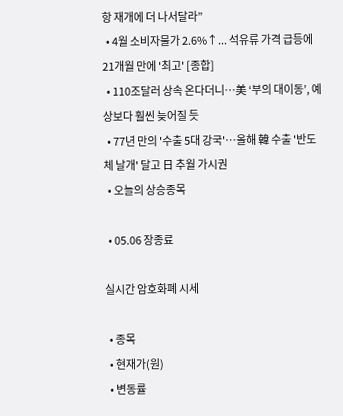항 재개에 더 나서달라”
  • 4월 소비자물가 2.6%↑... 석유류 가격 급등에 21개월 만에 '최고' [종합]
  • 110조달러 상속 온다더니…美 ‘부의 대이동’, 예상보다 훨씬 늦어질 듯
  • 77년 만의 '수출 5대 강국'⋯올해 韓 수출 '반도체 날개' 달고 日 추월 가시권
  • 오늘의 상승종목

  • 05.06 장종료

실시간 암호화폐 시세

  • 종목
  • 현재가(원)
  • 변동률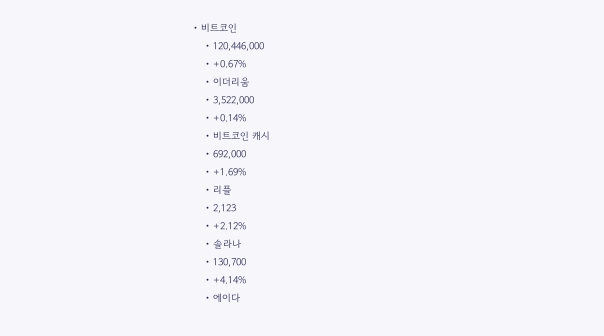• 비트코인
    • 120,446,000
    • +0.67%
    • 이더리움
    • 3,522,000
    • +0.14%
    • 비트코인 캐시
    • 692,000
    • +1.69%
    • 리플
    • 2,123
    • +2.12%
    • 솔라나
    • 130,700
    • +4.14%
    • 에이다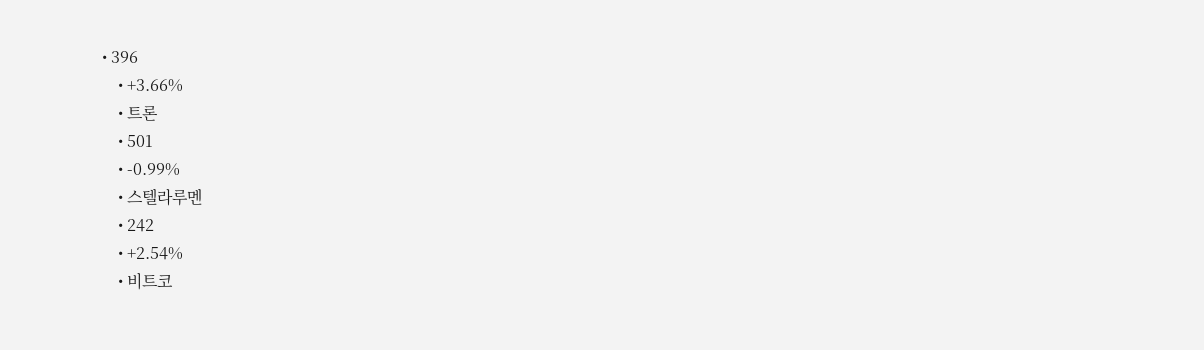• 396
    • +3.66%
    • 트론
    • 501
    • -0.99%
    • 스텔라루멘
    • 242
    • +2.54%
    • 비트코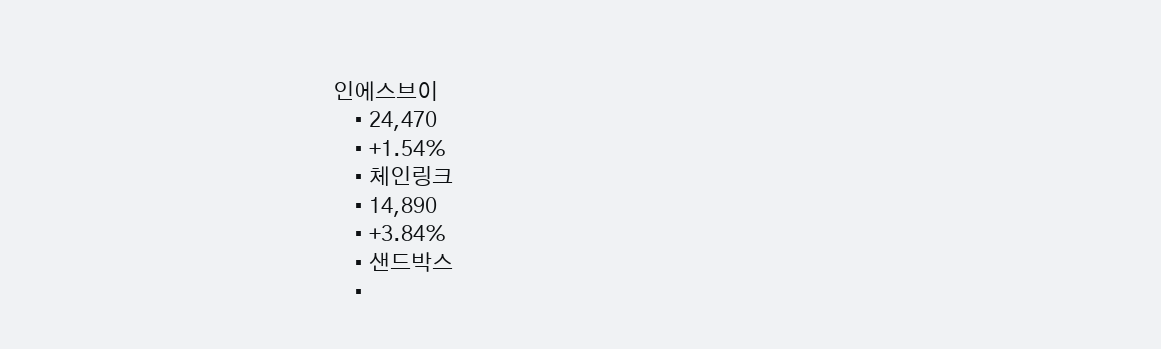인에스브이
    • 24,470
    • +1.54%
    • 체인링크
    • 14,890
    • +3.84%
    • 샌드박스
    •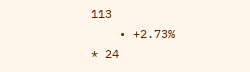113
    • +2.73%
* 24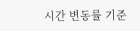시간 변동률 기준